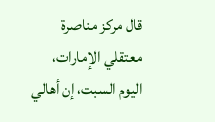قال مركز مناصرة معتقلي الإمارات، اليوم السبت، إن أهالي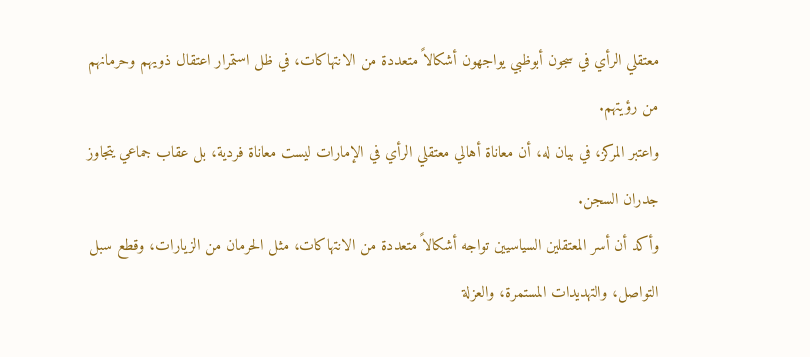معتقلي الرأي في سجون أبوظبي يواجهون أشكالاً متعددة من الانتهاكات، في ظل استمرار اعتقال ذويهم وحرمانهم من رؤيتهم.
واعتبر المركز، في بيان له، أن معاناة أهالي معتقلي الرأي في الإمارات ليست معاناة فردية، بل عقاب جماعي يتجاوز جدران السجن.
وأكد أن أسر المعتقلين السياسيين تواجه أشكالاً متعددة من الانتهاكات، مثل الحرمان من الزيارات، وقطع سبل التواصل، والتهديدات المستمرة، والعزلة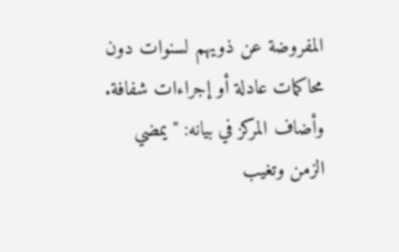المفروضة عن ذويهم لسنوات دون محاكمات عادلة أو إجراءات شفافة.
وأضاف المركز في بيانه: "يمضي الزمن وتغيب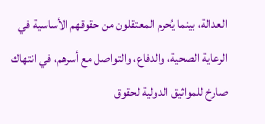العدالة، بينما يُحرم المعتقلون من حقوقهم الأساسية في الرعاية الصحية، والدفاع، والتواصل مع أسرهم، في انتهاك صارخ للمواثيق الدولية لحقوق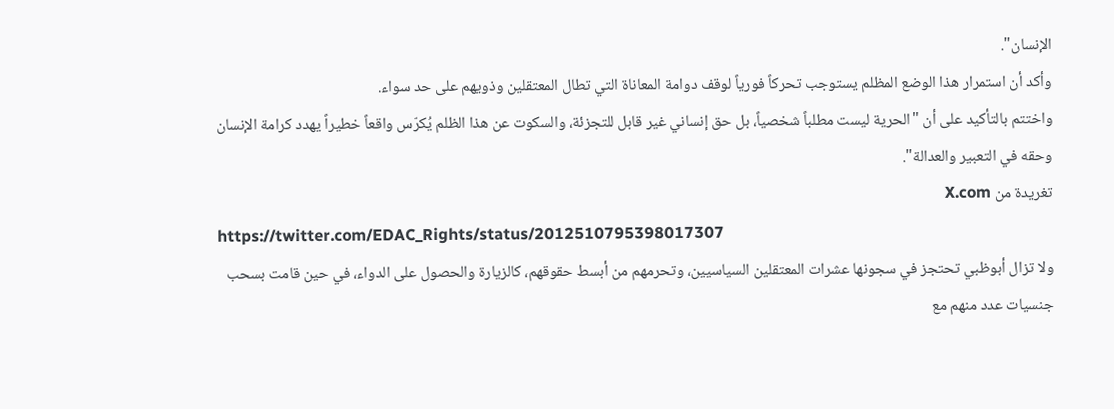الإنسان".
وأكد أن استمرار هذا الوضع المظلم يستوجب تحركاً فورياً لوقف دوامة المعاناة التي تطال المعتقلين وذويهم على حد سواء.
واختتم بالتأكيد على أن "الحرية ليست مطلباً شخصياً، بل حق إنساني غير قابل للتجزئة، والسكوت عن هذا الظلم يُكرّس واقعاً خطيراً يهدد كرامة الإنسان وحقه في التعبير والعدالة".
تغريدة من X.com
https://twitter.com/EDAC_Rights/status/2012510795398017307
ولا تزال أبوظبي تحتجز في سجونها عشرات المعتقلين السياسيين، وتحرمهم من أبسط حقوقهم، كالزيارة والحصول على الدواء، في حين قامت بسحب جنسيات عدد منهم مع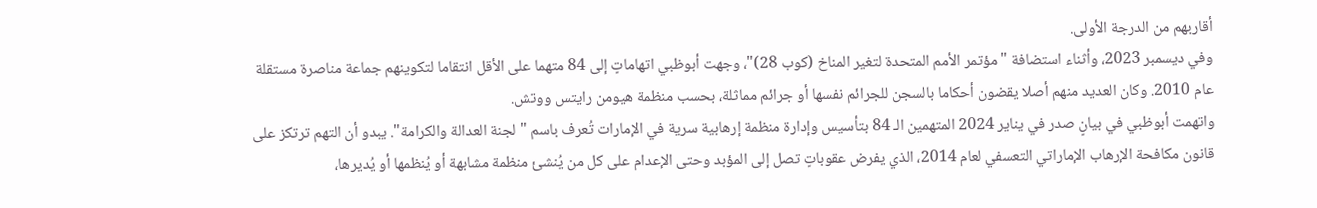أقاربهم من الدرجة الأولى.
وفي ديسمبر 2023، وأثناء استضافة "مؤتمر الأمم المتحدة لتغير المناخ (كوب 28)"، وجهت أبوظبي اتهاماتٍ إلى 84 متهما على الأقل انتقاما لتكوينهم جماعة مناصرة مستقلة عام 2010. وكان العديد منهم أصلا يقضون أحكاما بالسجن للجرائم نفسها أو جرائم مماثلة، بحسب منظمة هيومن رايتس ووتش.
واتهمت أبوظبي في بيانٍ صدر في يناير 2024 المتهمين الـ 84 بتأسيس وإدارة منظمة إرهابية سرية في الإمارات تُعرف باسم "لجنة العدالة والكرامة". يبدو أن التهم ترتكز على قانون مكافحة الإرهاب الإماراتي التعسفي لعام 2014، الذي يفرض عقوباتٍ تصل إلى المؤبد وحتى الإعدام على كل من يُنشئ منظمة مشابهة أو يُنظمها أو يُديرها،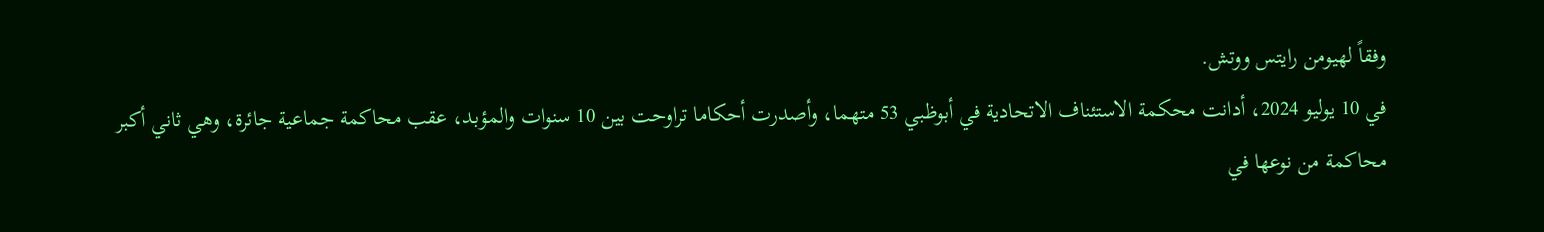وفقاً لهيومن رايتس ووتش.
في 10 يوليو 2024، أدانت محكمة الاستئناف الاتحادية في أبوظبي 53 متهما، وأصدرت أحكاما تراوحت بين 10 سنوات والمؤبد، عقب محاكمة جماعية جائرة، وهي ثاني أكبر محاكمة من نوعها في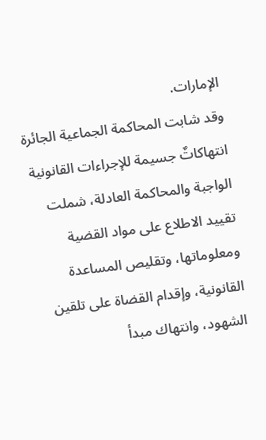الإمارات.
وقد شابت المحاكمة الجماعية الجائرة انتهاكاتٌ جسيمة للإجراءات القانونية الواجبة والمحاكمة العادلة، شملت تقييد الاطلاع على مواد القضية ومعلوماتها، وتقليص المساعدة القانونية، وإقدام القضاة على تلقين الشهود، وانتهاك مبدأ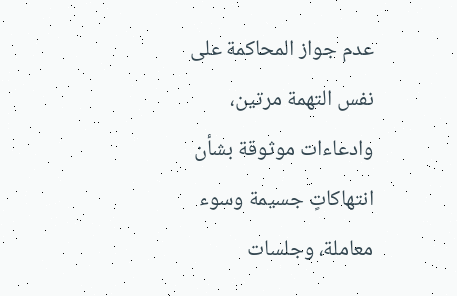عدم جواز المحاكمة على نفس التهمة مرتين، وادعاءات موثوقة بشأن انتهاكاتٍ جسيمة وسوء معاملة، وجلسات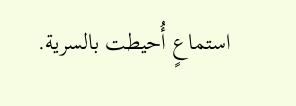استماعٍ أُحيطت بالسرية.